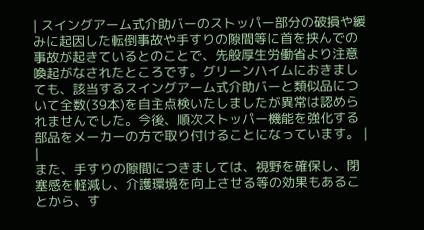| スイングアーム式介助バーのストッパー部分の破損や緩みに起因した転倒事故や手すりの隙間等に首を挟んでの事故が起きているとのことで、先般厚生労働省より注意喚起がなされたところです。グリーンハイムにおきましても、該当するスイングアーム式介助バーと類似品について全数(39本)を自主点検いたしましたが異常は認められませんでした。今後、順次ストッパー機能を強化する部品をメーカーの方で取り付けることになっています。 |
|
また、手すりの隙間につきましては、視野を確保し、閉塞感を軽減し、介護環境を向上させる等の効果もあることから、す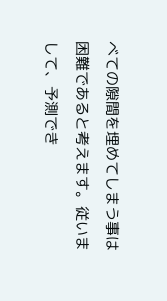べての隙間を埋めてしまう事は困難であると考えます。従いまして、予測でき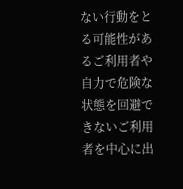ない行動をとる可能性があるご利用者や自力で危険な状態を回避できないご利用者を中心に出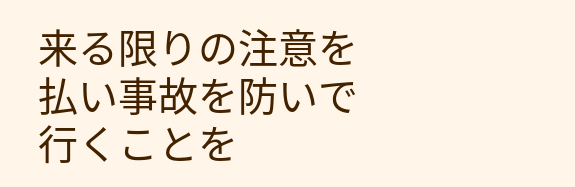来る限りの注意を払い事故を防いで行くことを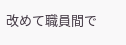改めて職員間で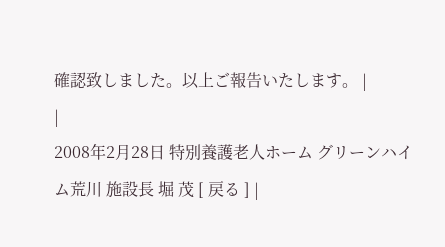確認致しました。以上ご報告いたします。 |
|
2008年2月28日 特別養護老人ホーム グリーンハイム荒川 施設長 堀 茂 [ 戻る ] |